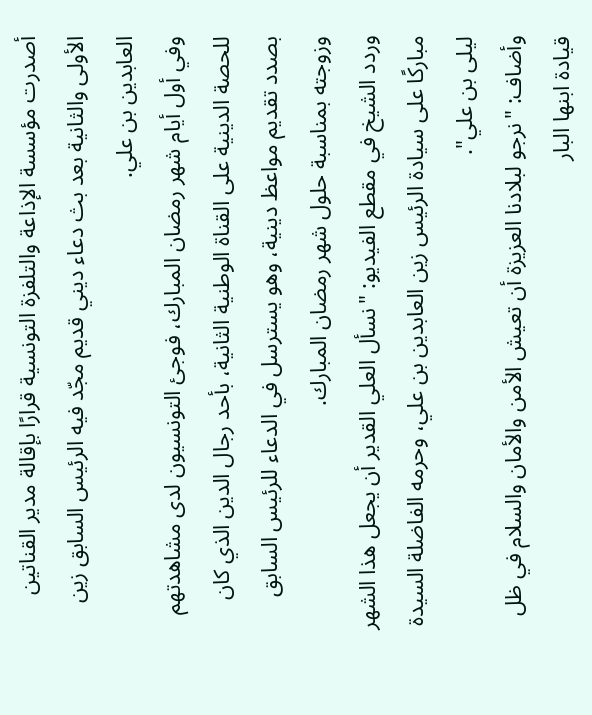أصدرت مؤسسة الإذاعة والتلفزة التونسية قرارًا بإقالة مدير القناتين الأولى والثانية بعد بث دعاء ديني قديم مجّد فيه الرئيس السابق زين العابدين بن علي.
وفي أول أيام شهر رمضان المبارك، فوجئ التونسيون لدى مشاهدتهم للحصة الدينية على القناة الوطنية الثانية، بأحد رجال الدين الذي كان بصدد تقديم مواعظ دينية، وهو يسترسل في الدعاء للرئيس السابق وزوجته بمناسبة حلول شهر رمضان المبارك.
وردد الشيخ في مقطع الفيديو: "نسأل العلي القدير أن يجعل هذا الشهر مباركًا على سيادة الرئيس زين العابدين بن علي، وحرمه الفاضلة السيدة ليلى بن علي".
وأضاف: "نرجو لبلادنا العزيزة أن تعيش الأمن والأمان والسلام في ظل قيادة ابنها البار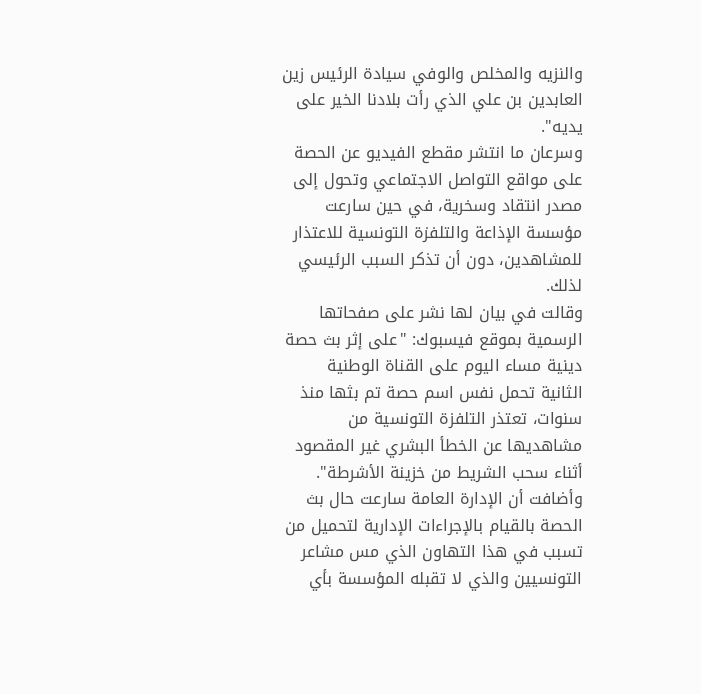والنزيه والمخلص والوفي سيادة الرئيس زين العابدين بن علي الذي رأت بلادنا الخير على يديه".
وسرعان ما انتشر مقطع الفيديو عن الحصة على مواقع التواصل الاجتماعي وتحول إلى مصدر انتقاد وسخرية، في حين سارعت مؤسسة الإذاعة والتلفزة التونسية للاعتذار للمشاهدين، دون أن تذكر السبب الرئيسي لذلك.
وقالت في بيان لها نشر على صفحاتها الرسمية بموقع فيسبوك: "على إثر بث حصة دينية مساء اليوم على القناة الوطنية الثانية تحمل نفس اسم حصة تم بثها منذ سنوات، تعتذر التلفزة التونسية من مشاهديها عن الخطأ البشري غير المقصود أثناء سحب الشريط من خزينة الأشرطة".
وأضافت أن الإدارة العامة سارعت حال بث الحصة بالقيام بالإجراءات الإدارية لتحميل من تسبب في هذا التهاون الذي مس مشاعر التونسيين والذي لا تقبله المؤسسة بأي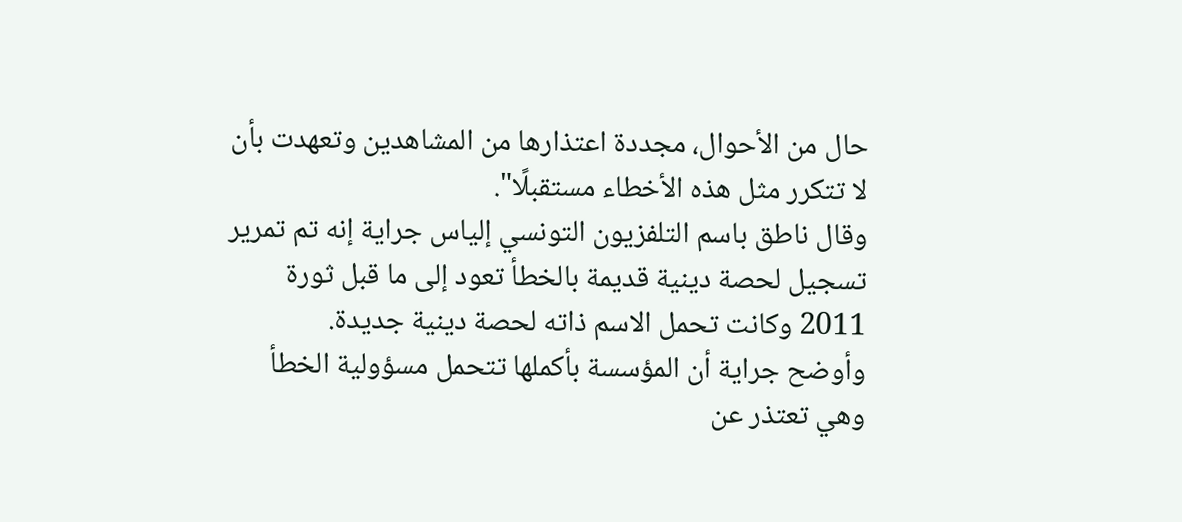حال من الأحوال، مجددة اعتذارها من المشاهدين وتعهدت بأن لا تتكرر مثل هذه الأخطاء مستقبلًا".
وقال ناطق باسم التلفزيون التونسي إلياس جراية إنه تم تمرير تسجيل لحصة دينية قديمة بالخطأ تعود إلى ما قبل ثورة 2011 وكانت تحمل الاسم ذاته لحصة دينية جديدة.
وأوضح جراية أن المؤسسة بأكملها تتحمل مسؤولية الخطأ وهي تعتذر عن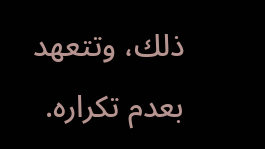ذلك، وتتعهد بعدم تكراره.